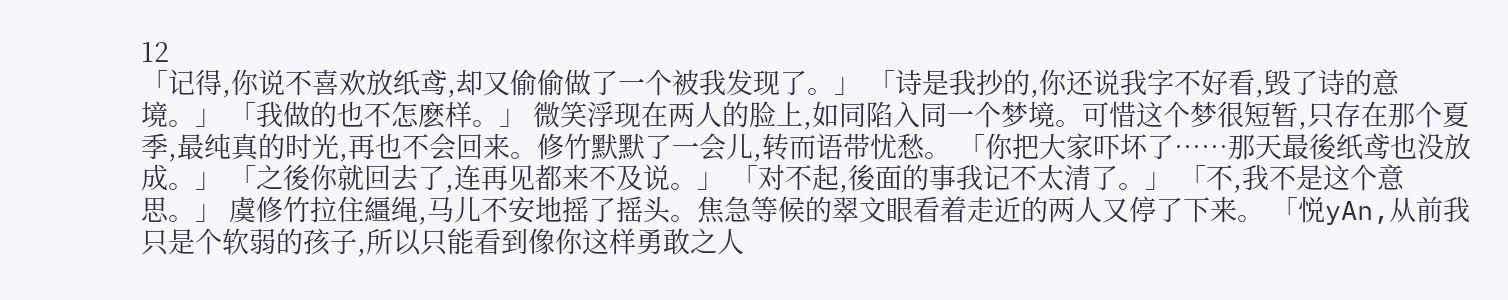12
「记得,你说不喜欢放纸鸢,却又偷偷做了一个被我发现了。」 「诗是我抄的,你还说我字不好看,毁了诗的意境。」 「我做的也不怎麽样。」 微笑浮现在两人的脸上,如同陷入同一个梦境。可惜这个梦很短暂,只存在那个夏季,最纯真的时光,再也不会回来。修竹默默了一会儿,转而语带忧愁。 「你把大家吓坏了……那天最後纸鸢也没放成。」 「之後你就回去了,连再见都来不及说。」 「对不起,後面的事我记不太清了。」 「不,我不是这个意思。」 虞修竹拉住繮绳,马儿不安地摇了摇头。焦急等候的翠文眼看着走近的两人又停了下来。 「悦yAn,从前我只是个软弱的孩子,所以只能看到像你这样勇敢之人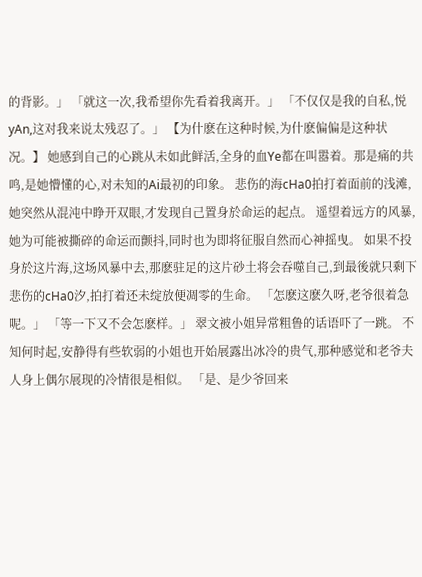的背影。」 「就这一次,我希望你先看着我离开。」 「不仅仅是我的自私,悦yAn,这对我来说太残忍了。」 【为什麽在这种时候,为什麽偏偏是这种状况。】 她感到自己的心跳从未如此鲜活,全身的血Ye都在叫嚣着。那是痛的共鸣,是她懵懂的心,对未知的Ai最初的印象。 悲伤的海cHa0拍打着面前的浅滩,她突然从混沌中睁开双眼,才发现自己置身於命运的起点。 遥望着远方的风暴,她为可能被撕碎的命运而颤抖,同时也为即将征服自然而心神摇曳。 如果不投身於这片海,这场风暴中去,那麽驻足的这片砂土将会吞噬自己,到最後就只剩下悲伤的cHa0汐,拍打着还未绽放便凋零的生命。 「怎麽这麽久呀,老爷很着急呢。」 「等一下又不会怎麽样。」 翠文被小姐异常粗鲁的话语吓了一跳。 不知何时起,安静得有些软弱的小姐也开始展露出冰冷的贵气,那种感觉和老爷夫人身上偶尔展现的冷情很是相似。 「是、是少爷回来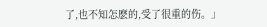了,也不知怎麽的,受了很重的伤。」